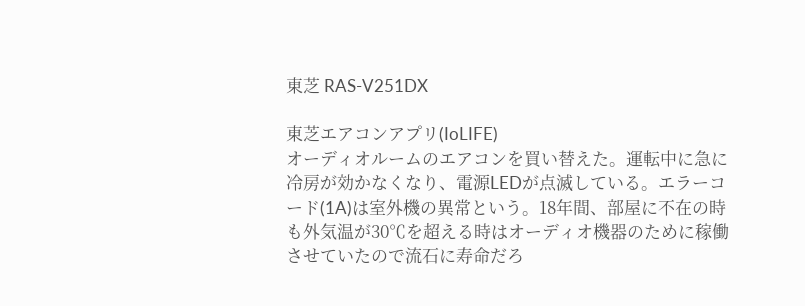東芝 RAS-V251DX

東芝エアコンアプリ(IoLIFE)
オーディオルームのエアコンを買い替えた。運転中に急に冷房が効かなくなり、電源LEDが点滅している。エラーコード(1A)は室外機の異常という。18年間、部屋に不在の時も外気温が30℃を超える時はオーディオ機器のために稼働させていたので流石に寿命だろ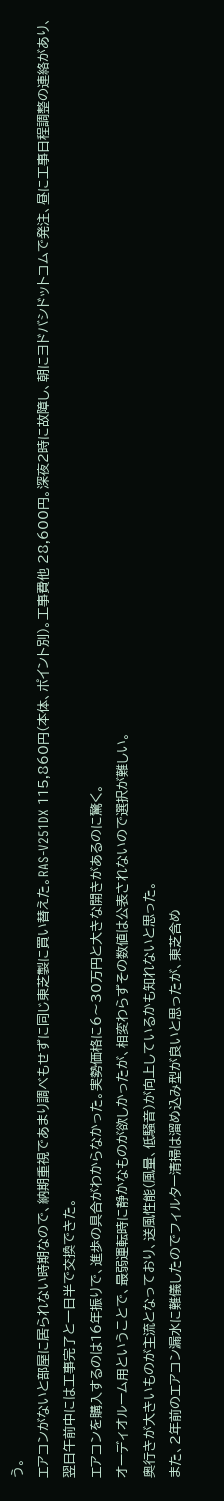う。
エアコンがないと部屋に居られない時期なので、納期重視であまり調べもせずに同じ東芝製に買い替えた。RAS-V251DX 115,860円(本体、ポイント別)。工事費他 28,600円。深夜2時に故障し、朝にヨドバシドットコムで発注、昼に工事日程調整の連絡があり、翌日午前中には工事完了と一日半で交換できた。
エアコンを購入するのは16年振りで、進歩の具合がわからなかった。実勢価格に6〜30万円と大きな開きがあるのに驚く。
オーディオルーム用ということで、最弱運転時に静かなものが欲しかったが、相変わらずその数値は公表されないので選択が難しい。
奥行きが大きいものが主流となっており、送風性能(風量、低騒音)が向上しているかも知れないと思った。
また、2年前のエアコン漏水に難儀したのでフィルター清掃は溜め込み型が良いと思ったが、東芝含め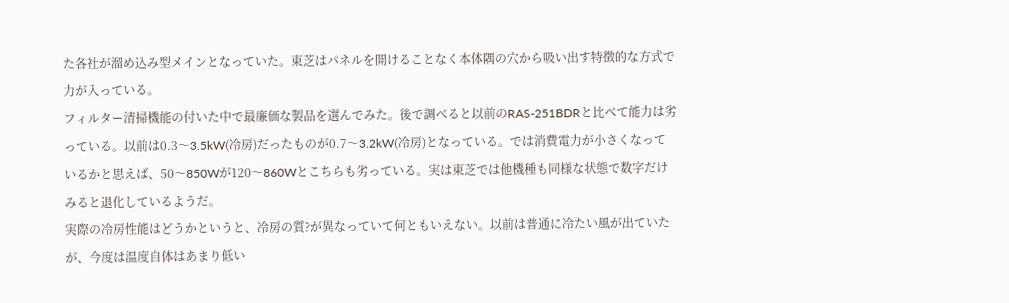た各社が溜め込み型メインとなっていた。東芝はパネルを開けることなく本体隅の穴から吸い出す特徴的な方式で力が入っている。
フィルター清掃機能の付いた中で最廉価な製品を選んでみた。後で調べると以前のRAS-251BDRと比べて能力は劣っている。以前は0.3〜3.5kW(冷房)だったものが0.7〜3.2kW(冷房)となっている。では消費電力が小さくなっているかと思えば、50〜850Wが120〜860Wとこちらも劣っている。実は東芝では他機種も同様な状態で数字だけみると退化しているようだ。
実際の冷房性能はどうかというと、冷房の質?が異なっていて何ともいえない。以前は普通に冷たい風が出ていたが、今度は温度自体はあまり低い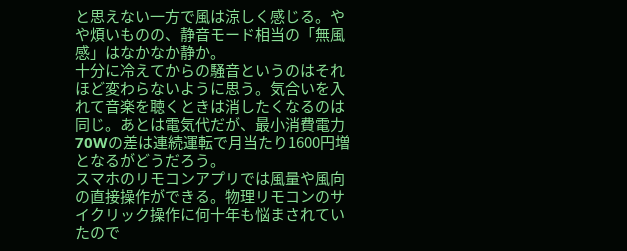と思えない一方で風は涼しく感じる。やや煩いものの、静音モード相当の「無風感」はなかなか静か。
十分に冷えてからの騒音というのはそれほど変わらないように思う。気合いを入れて音楽を聴くときは消したくなるのは同じ。あとは電気代だが、最小消費電力70Wの差は連続運転で月当たり1600円増となるがどうだろう。
スマホのリモコンアプリでは風量や風向の直接操作ができる。物理リモコンのサイクリック操作に何十年も悩まされていたので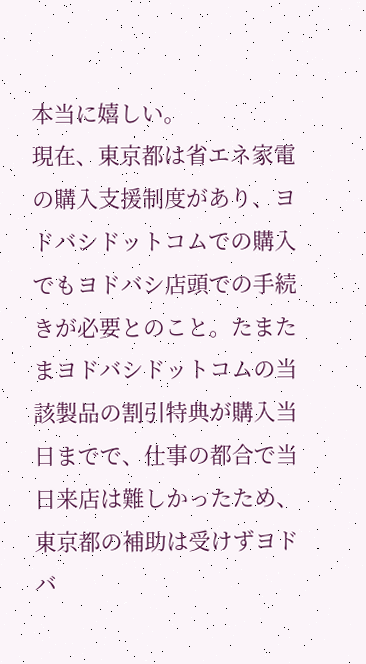本当に嬉しい。
現在、東京都は省エネ家電の購入支援制度があり、ヨドバシドットコムでの購入でもヨドバシ店頭での手続きが必要とのこと。たまたまヨドバシドットコムの当該製品の割引特典が購入当日までで、仕事の都合で当日来店は難しかったため、東京都の補助は受けずヨドバ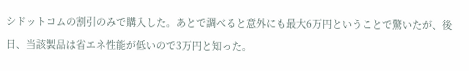シドットコムの割引のみで購入した。あとで調べると意外にも最大6万円ということで驚いたが、後日、当該製品は省エネ性能が低いので3万円と知った。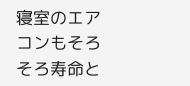寝室のエアコンもそろそろ寿命と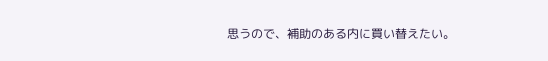思うので、補助のある内に買い替えたい。